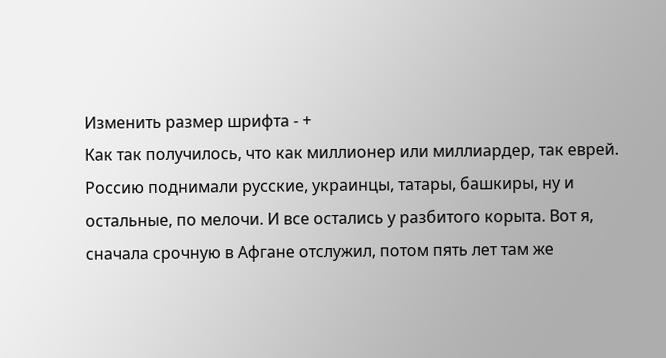Изменить размер шрифта - +
Как так получилось, что как миллионер или миллиардер, так еврей. Россию поднимали русские, украинцы, татары, башкиры, ну и остальные, по мелочи. И все остались у разбитого корыта. Вот я, сначала срочную в Афгане отслужил, потом пять лет там же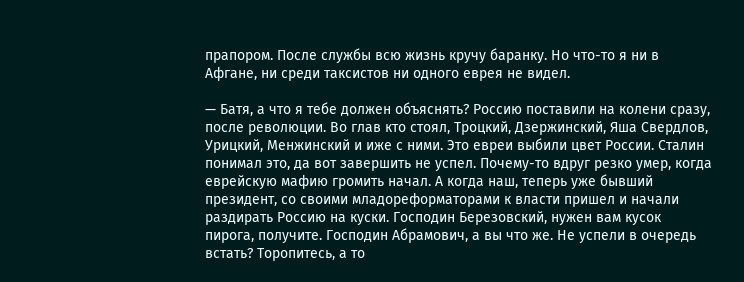прапором. После службы всю жизнь кручу баранку. Но что-то я ни в Афгане, ни среди таксистов ни одного еврея не видел.

— Батя, а что я тебе должен объяснять? Россию поставили на колени сразу, после революции. Во глав кто стоял, Троцкий, Дзержинский, Яша Свердлов, Урицкий, Менжинский и иже с ними. Это евреи выбили цвет России. Сталин понимал это, да вот завершить не успел. Почему-то вдруг резко умер, когда еврейскую мафию громить начал. А когда наш, теперь уже бывший президент, со своими младореформаторами к власти пришел и начали раздирать Россию на куски. Господин Березовский, нужен вам кусок пирога, получите. Господин Абрамович, а вы что же. Не успели в очередь встать? Торопитесь, а то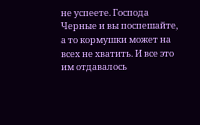не успеете. Господа Черные и вы поспешайте, а то кормушки может на всех не хватить. И все это им отдавалось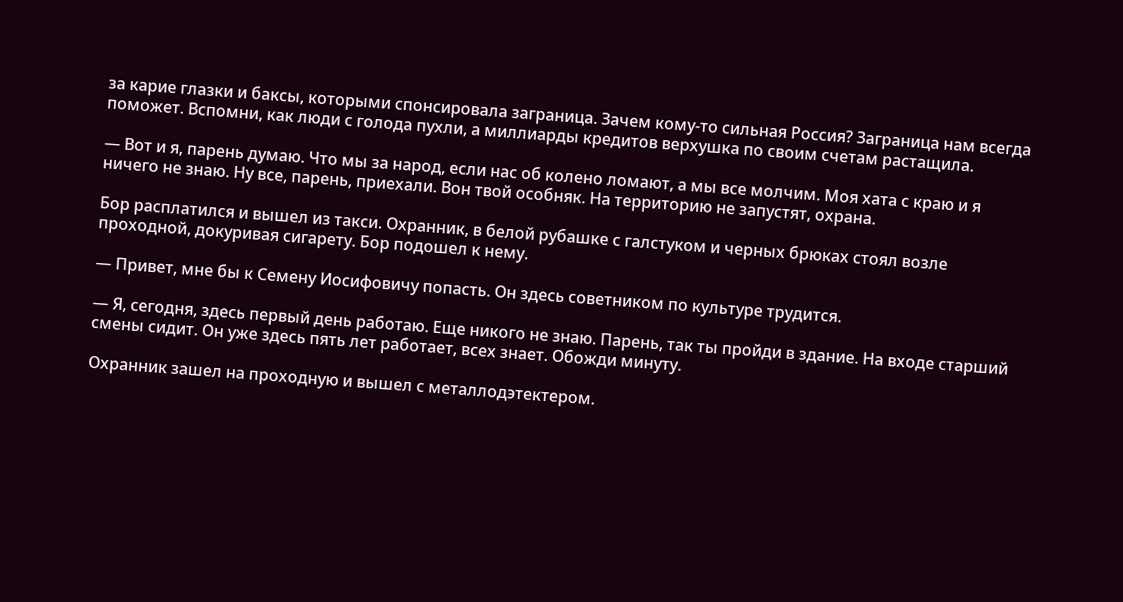за карие глазки и баксы, которыми спонсировала заграница. Зачем кому-то сильная Россия? Заграница нам всегда поможет. Вспомни, как люди с голода пухли, а миллиарды кредитов верхушка по своим счетам растащила.

— Вот и я, парень думаю. Что мы за народ, если нас об колено ломают, а мы все молчим. Моя хата с краю и я ничего не знаю. Ну все, парень, приехали. Вон твой особняк. На территорию не запустят, охрана.

Бор расплатился и вышел из такси. Охранник, в белой рубашке с галстуком и черных брюках стоял возле проходной, докуривая сигарету. Бор подошел к нему.

— Привет, мне бы к Семену Иосифовичу попасть. Он здесь советником по культуре трудится.

— Я, сегодня, здесь первый день работаю. Еще никого не знаю. Парень, так ты пройди в здание. На входе старший смены сидит. Он уже здесь пять лет работает, всех знает. Обожди минуту.

Охранник зашел на проходную и вышел с металлодэтектером.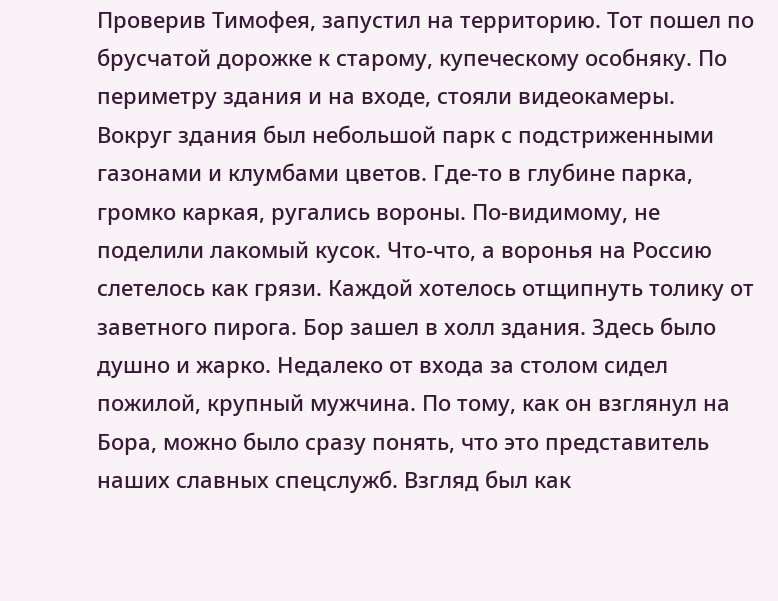Проверив Тимофея, запустил на территорию. Тот пошел по брусчатой дорожке к старому, купеческому особняку. По периметру здания и на входе, стояли видеокамеры. Вокруг здания был небольшой парк с подстриженными газонами и клумбами цветов. Где-то в глубине парка, громко каркая, ругались вороны. По-видимому, не поделили лакомый кусок. Что-что, а воронья на Россию слетелось как грязи. Каждой хотелось отщипнуть толику от заветного пирога. Бор зашел в холл здания. Здесь было душно и жарко. Недалеко от входа за столом сидел пожилой, крупный мужчина. По тому, как он взглянул на Бора, можно было сразу понять, что это представитель наших славных спецслужб. Взгляд был как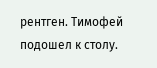рентген. Тимофей подошел к столу.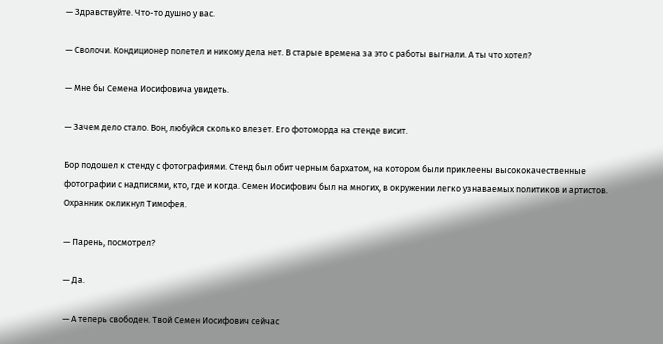— Здравствуйте. Что-то душно у вас.

— Сволочи. Кондиционер полетел и никому дела нет. В старые времена за это с работы выгнали. А ты что хотел?

— Мне бы Семена Иосифовича увидеть.

— Зачем дело стало. Вон, любуйся сколько влезет. Его фотоморда на стенде висит.

Бор подошел к стенду с фотографиями. Стенд был обит черным бархатом, на котором были приклеены высококачественные фотографии с надписями, кто, где и когда. Семен Иосифович был на многих, в окружении легко узнаваемых политиков и артистов. Охранник окликнул Тимофея.

— Парень, посмотрел?

— Да.

— А теперь свободен. Твой Семен Иосифович сейчас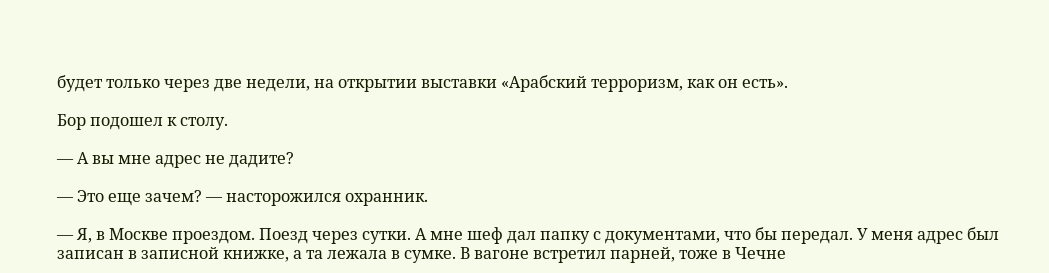будет только через две недели, на открытии выставки «Арабский терроризм, как он есть».

Бор подошел к столу.

— А вы мне адрес не дадите?

— Это еще зачем? — насторожился охранник.

— Я, в Москве проездом. Поезд через сутки. А мне шеф дал папку с документами, что бы передал. У меня адрес был записан в записной книжке, а та лежала в сумке. В вагоне встретил парней, тоже в Чечне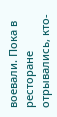воевали. Пока в ресторане отрывались, кто-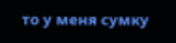то у меня сумку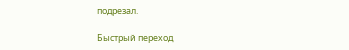подрезал.

Быстрый переход